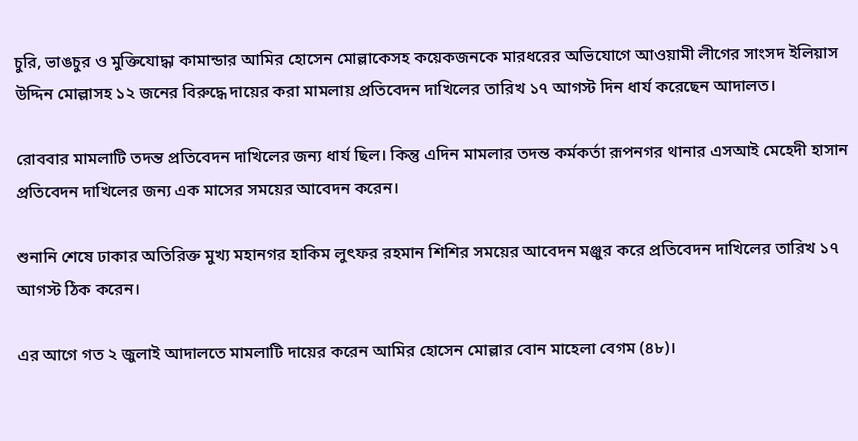চুরি, ভাঙচুর ও মুক্তিযোদ্ধা কামান্ডার আমির হোসেন মোল্লাকেসহ কয়েকজনকে মারধরের অভিযোগে আওয়ামী লীগের সাংসদ ইলিয়াস উদ্দিন মোল্লাসহ ১২ জনের বিরুদ্ধে দায়ের করা মামলায় প্রতিবেদন দাখিলের তারিখ ১৭ আগস্ট দিন ধার্য করেছেন আদালত।

রোববার মামলাটি তদন্ত প্রতিবেদন দাখিলের জন্য ধার্য ছিল। কিন্তু এদিন মামলার তদন্ত কর্মকর্তা রূপনগর থানার এসআই মেহেদী হাসান প্রতিবেদন দাখিলের জন্য এক মাসের সময়ের আবেদন করেন।

শুনানি শেষে ঢাকার অতিরিক্ত মুখ্য মহানগর হাকিম লুৎফর রহমান শিশির সময়ের আবেদন মঞ্জুর করে প্রতিবেদন দাখিলের তারিখ ১৭ আগস্ট ঠিক করেন।

এর আগে গত ২ জুলাই আদালতে মামলাটি দায়ের করেন আমির হোসেন মোল্লার বোন মাহেলা বেগম (৪৮)।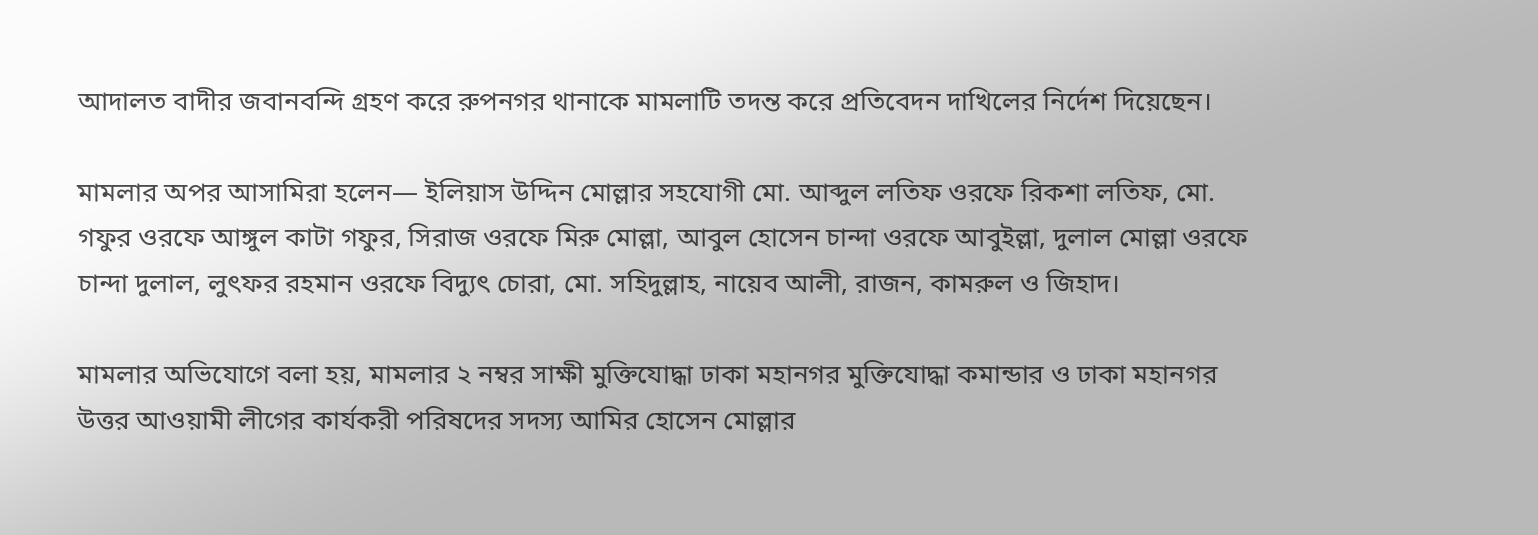আদালত বাদীর জবানবন্দি গ্রহণ করে রুপনগর থানাকে মামলাটি তদন্ত করে প্রতিবেদন দাখিলের নির্দেশ দিয়েছেন।

মামলার অপর আসামিরা হলেন— ইলিয়াস উদ্দিন মোল্লার সহযোগী মো. আব্দুল লতিফ ওরফে রিকশা লতিফ, মো. গফুর ওরফে আঙ্গুল কাটা গফুর, সিরাজ ওরফে মিরু মোল্লা, আবুল হোসেন চান্দা ওরফে আবুইল্লা, দুলাল মোল্লা ওরফে চান্দা দুলাল, লুৎফর রহমান ওরফে বিদ্যুৎ চোরা, মো. সহিদুল্লাহ, নায়েব আলী, রাজন, কামরুল ও জিহাদ।

মামলার অভিযোগে বলা হয়, মামলার ২ নম্বর সাক্ষী মুক্তিযোদ্ধা ঢাকা মহানগর মুক্তিযোদ্ধা কমান্ডার ও ঢাকা মহানগর উত্তর আওয়ামী লীগের কার্যকরী পরিষদের সদস্য আমির হোসেন মোল্লার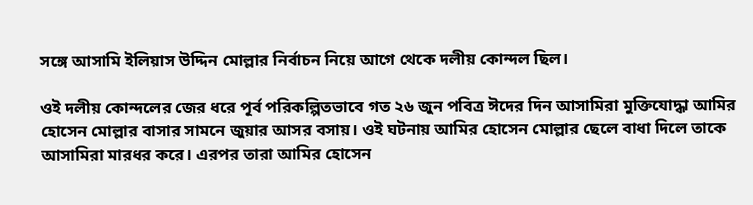সঙ্গে আসামি ইলিয়াস উদ্দিন মোল্লার নির্বাচন নিয়ে আগে থেকে দলীয় কোন্দল ছিল।

ওই দলীয় কোন্দলের জের ধরে পূর্ব পরিকল্পিতভাবে গত ২৬ জুন পবিত্র ঈদের দিন আসামিরা মুক্তিযোদ্ধা আমির হোসেন মোল্লার বাসার সামনে জুয়ার আসর বসায়। ওই ঘটনায় আমির হোসেন মোল্লার ছেলে বাধা দিলে তাকে আসামিরা মারধর করে। এরপর তারা আমির হোসেন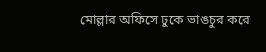মোল্লার অফিসে ঢুকে ভাঙচুর করে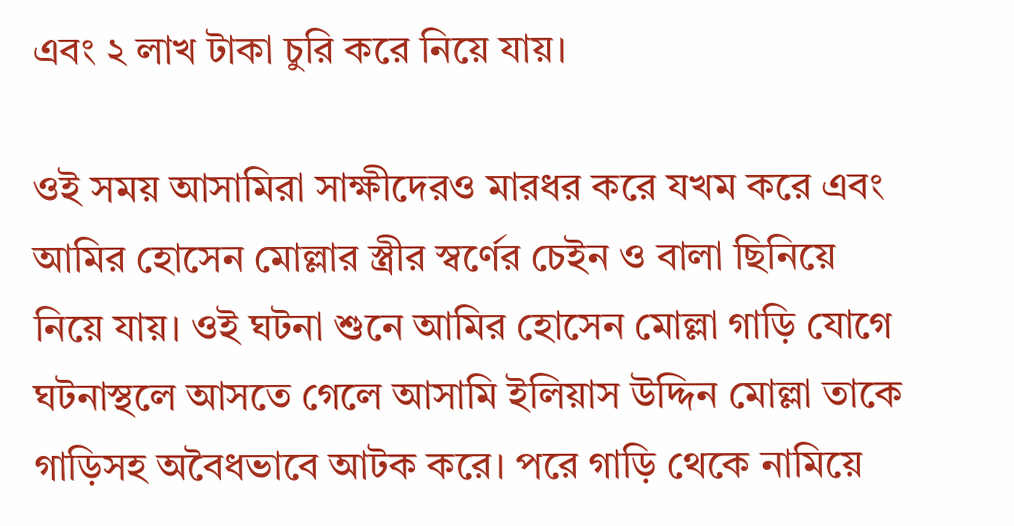এবং ২ লাখ টাকা চুরি করে নিয়ে যায়।

ওই সময় আসামিরা সাক্ষীদেরও মারধর করে যখম করে এবং আমির হোসেন মোল্লার স্ত্রীর স্বর্ণের চেইন ও বালা ছিনিয়ে নিয়ে যায়। ওই ঘটনা শুনে আমির হোসেন মোল্লা গাড়ি যোগে ঘটনাস্থলে আসতে গেলে আসামি ইলিয়াস উদ্দিন মোল্লা তাকে গাড়িসহ অবৈধভাবে আটক করে। পরে গাড়ি থেকে নামিয়ে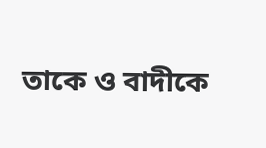তাকে ও বাদীকে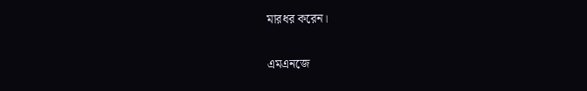মারধর করেন।

এমএনজে